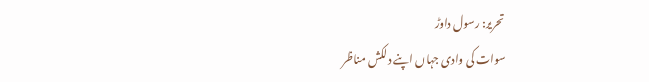تحریر: رسول داوڑ
سوات کی وادی جہاں اپنے دلکش مناظر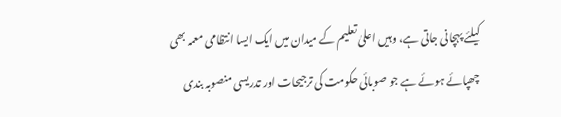کیلئے پہچانی جاتی ہے، وہیں اعلیٰ تعلیم کے میدان میں ایک ایسا انتظامی معمہ بھی چھپائے ہوئے ہے جو صوبائی حکومت کی ترجیحات اور تدریسی منصوبہ بندی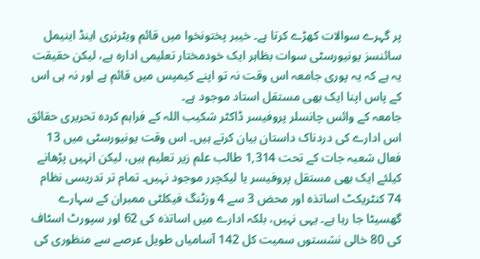پر گہرے سوالات کھڑے کرتا ہے۔ خیبر پختونخوا میں قائم ویٹرنری اینڈ اینیمل سائنسز یونیورسٹی سوات بظاہر ایک خودمختار تعلیمی ادارہ ہے، لیکن حقیقت یہ ہے کہ یہ پوری جامعہ اس وقت نہ تو اپنے کیمپس میں قائم ہے اور نہ ہی اس کے پاس اپنا ایک بھی مستقل استاد موجود ہے۔
جامعہ کے وائس چانسلر پروفیسر ڈاکٹر شکیب اللہ کے فراہم کردہ تحریری حقائق اس ادارے کی دردناک داستان بیان کرتے ہیں۔ اس وقت یونیورسٹی میں 13 فعال شعبہ جات کے تحت 1,314 طالب علم زیر تعلیم ہیں، لیکن انہیں پڑھانے کیلئے ایک بھی مستقل پروفیسر یا لیکچرر موجود نہیں۔ تمام تر تدریسی نظام 74 کنٹریکٹ اساتذہ اور محض 3 سے 4 وزٹنگ فیکلٹی ممبران کے سہارے گھسیٹا جا رہا ہے۔ یہی نہیں، بلکہ ادارے میں اساتذہ کی 62 اور سپورٹ اسٹاف کی 80 خالی نشستوں سمیت کل 142 آسامیاں طویل عرصے سے منظوری کی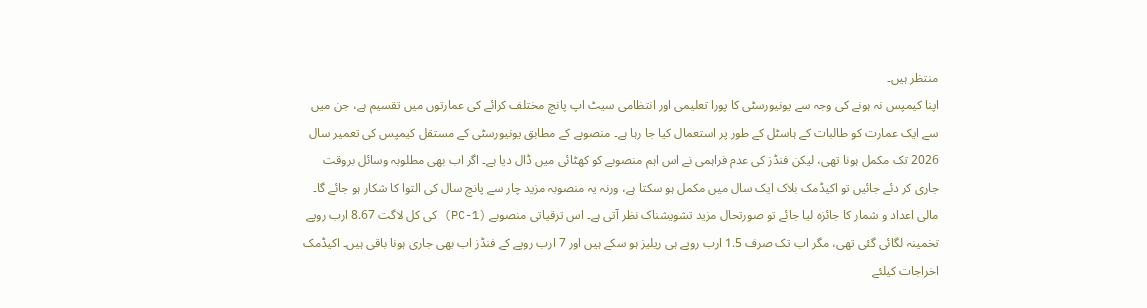منتظر ہیں۔
اپنا کیمپس نہ ہونے کی وجہ سے یونیورسٹی کا پورا تعلیمی اور انتظامی سیٹ اپ پانچ مختلف کرائے کی عمارتوں میں تقسیم ہے، جن میں سے ایک عمارت کو طالبات کے ہاسٹل کے طور پر استعمال کیا جا رہا ہے۔ منصوبے کے مطابق یونیورسٹی کے مستقل کیمپس کی تعمیر سال 2026 تک مکمل ہونا تھی، لیکن فنڈز کی عدم فراہمی نے اس اہم منصوبے کو کھٹائی میں ڈال دیا ہے۔ اگر اب بھی مطلوبہ وسائل بروقت جاری کر دئے جائیں تو اکیڈمک بلاک ایک سال میں مکمل ہو سکتا ہے، ورنہ یہ منصوبہ مزید چار سے پانچ سال کی التوا کا شکار ہو جائے گا۔
مالی اعداد و شمار کا جائزہ لیا جائے تو صورتحال مزید تشویشناک نظر آتی ہے۔ اس ترقیاتی منصوبے (PC-1) کی کل لاگت 8.67 ارب روپے تخمینہ لگائی گئی تھی، مگر اب تک صرف 1.5 ارب روپے ہی ریلیز ہو سکے ہیں اور 7 ارب روپے کے فنڈز اب بھی جاری ہونا باقی ہیں۔ اکیڈمک اخراجات کیلئے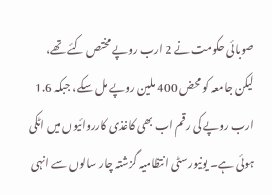صوبائی حکومت نے 2 ارب روپے مختص کئے تھے، لیکن جامعہ کو محض 400 ملین روپے مل سکے، جبکہ 1.6 ارب روپے کی رقم اب بھی کاغذی کارروائیوں میں اٹکی ہوئی ہے۔ یونیورسٹی انتظامیہ گزشتہ چار سالوں سے انہی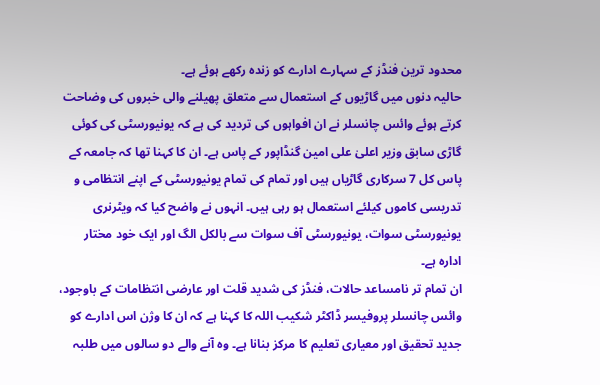محدود ترین فنڈز کے سہارے ادارے کو زندہ رکھے ہوئے ہے۔
حالیہ دنوں میں گاڑیوں کے استعمال سے متعلق پھیلنے والی خبروں کی وضاحت کرتے ہوئے وائس چانسلر نے ان افواہوں کی تردید کی ہے کہ یونیورسٹی کی کوئی گاڑی سابق وزیر اعلیٰ علی امین گنڈاپور کے پاس ہے۔ ان کا کہنا تھا کہ جامعہ کے پاس کل 7 سرکاری گاڑیاں ہیں اور تمام کی تمام یونیورسٹی کے اپنے انتظامی و تدریسی کاموں کیلئے استعمال ہو رہی ہیں۔ انہوں نے واضح کیا کہ ویٹرنری یونیورسٹی سوات، یونیورسٹی آف سوات سے بالکل الگ اور ایک خود مختار ادارہ ہے۔
ان تمام تر نامساعد حالات، فنڈز کی شدید قلت اور عارضی انتظامات کے باوجود، وائس چانسلر پروفیسر ڈاکٹر شکیب اللہ کا کہنا ہے کہ ان کا وژن اس ادارے کو جدید تحقیق اور معیاری تعلیم کا مرکز بنانا ہے۔ وہ آنے والے دو سالوں میں طلبہ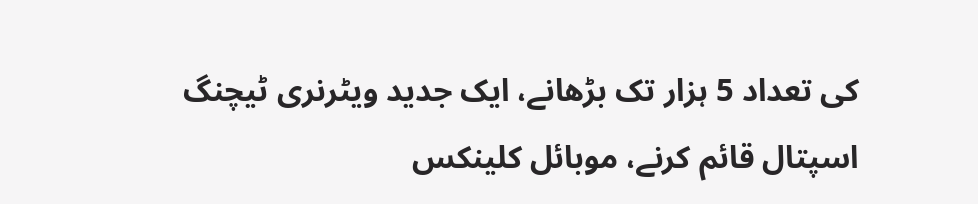کی تعداد 5 ہزار تک بڑھانے، ایک جدید ویٹرنری ٹیچنگ اسپتال قائم کرنے، موبائل کلینکس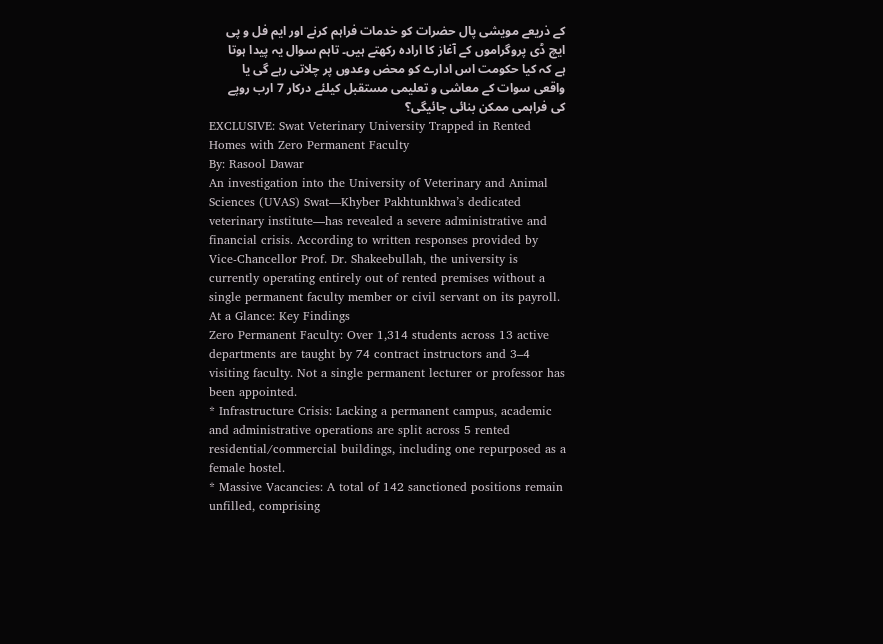کے ذریعے مویشی پال حضرات کو خدمات فراہم کرنے اور ایم فل و پی ایچ ڈی پروگراموں کے آغاز کا ارادہ رکھتے ہیں۔ تاہم سوال یہ پیدا ہوتا ہے کہ کیا حکومت اس ادارے کو محض وعدوں پر چلاتی رہے گی یا واقعی سوات کے معاشی و تعلیمی مستقبل کیلئے درکار 7 ارب روپے کی فراہمی ممکن بنائی جائیگی؟
EXCLUSIVE: Swat Veterinary University Trapped in Rented Homes with Zero Permanent Faculty
By: Rasool Dawar
An investigation into the University of Veterinary and Animal Sciences (UVAS) Swat—Khyber Pakhtunkhwa’s dedicated veterinary institute—has revealed a severe administrative and financial crisis. According to written responses provided by Vice-Chancellor Prof. Dr. Shakeebullah, the university is currently operating entirely out of rented premises without a single permanent faculty member or civil servant on its payroll.
At a Glance: Key Findings
Zero Permanent Faculty: Over 1,314 students across 13 active departments are taught by 74 contract instructors and 3–4 visiting faculty. Not a single permanent lecturer or professor has been appointed.
* Infrastructure Crisis: Lacking a permanent campus, academic and administrative operations are split across 5 rented residential/commercial buildings, including one repurposed as a female hostel.
* Massive Vacancies: A total of 142 sanctioned positions remain unfilled, comprising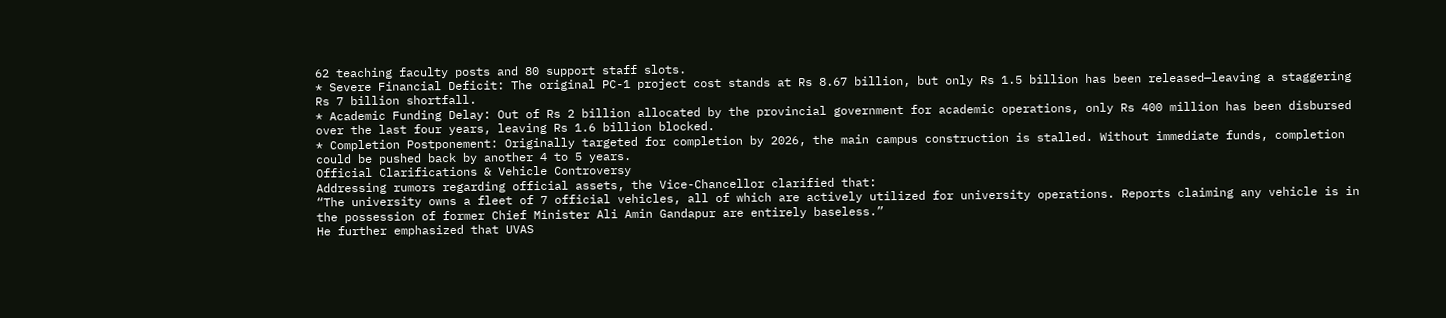62 teaching faculty posts and 80 support staff slots.
* Severe Financial Deficit: The original PC-1 project cost stands at Rs 8.67 billion, but only Rs 1.5 billion has been released—leaving a staggering Rs 7 billion shortfall.
* Academic Funding Delay: Out of Rs 2 billion allocated by the provincial government for academic operations, only Rs 400 million has been disbursed over the last four years, leaving Rs 1.6 billion blocked.
* Completion Postponement: Originally targeted for completion by 2026, the main campus construction is stalled. Without immediate funds, completion could be pushed back by another 4 to 5 years.
Official Clarifications & Vehicle Controversy
Addressing rumors regarding official assets, the Vice-Chancellor clarified that:
“The university owns a fleet of 7 official vehicles, all of which are actively utilized for university operations. Reports claiming any vehicle is in the possession of former Chief Minister Ali Amin Gandapur are entirely baseless.”
He further emphasized that UVAS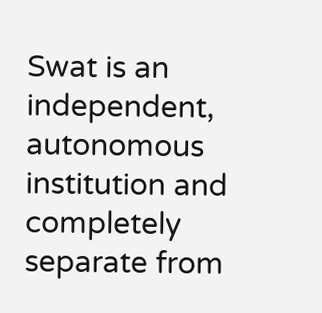Swat is an independent, autonomous institution and completely separate from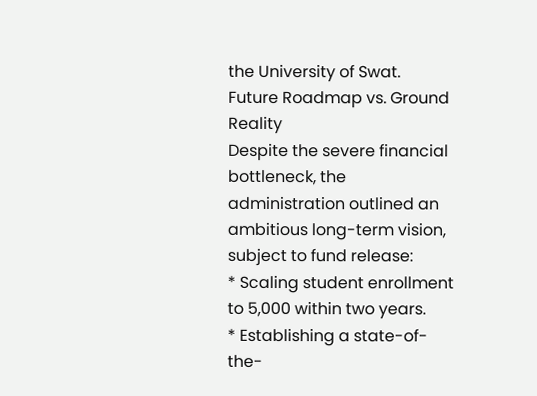the University of Swat.
Future Roadmap vs. Ground Reality
Despite the severe financial bottleneck, the administration outlined an ambitious long-term vision, subject to fund release:
* Scaling student enrollment to 5,000 within two years.
* Establishing a state-of-the-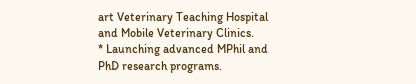art Veterinary Teaching Hospital and Mobile Veterinary Clinics.
* Launching advanced MPhil and PhD research programs.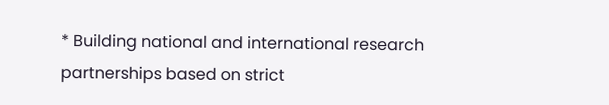* Building national and international research partnerships based on strict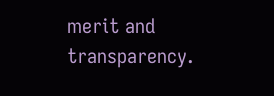merit and transparency.